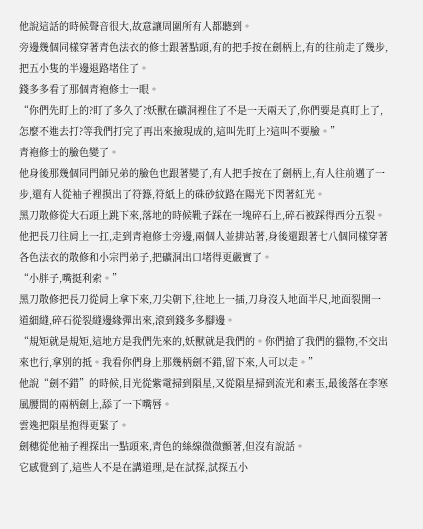他說這話的時候聲音很大,故意讓周圍所有人都聽到。
旁邊幾個同樣穿著青色法衣的修士跟著點頭,有的把手按在劍柄上,有的往前走了幾步,把五小隻的半邊退路堵住了。
錢多多看了那個青袍修士一眼。
“你們先盯上的?盯了多久了?妖獸在礦洞裡住了不是一天兩天了,你們要是真盯上了,怎麼不進去打?等我們打完了再出來撿現成的,這叫先盯上?這叫不要臉。”
青袍修士的臉色變了。
他身後那幾個同門師兄弟的臉色也跟著變了,有人把手按在了劍柄上,有人往前邁了一步,還有人從袖子裡摸出了符籙,符紙上的硃砂紋路在陽光下閃著紅光。
黑刀散修從大石頭上跳下來,落地的時候靴子踩在一塊碎石上,碎石被踩得西分五裂。
他把長刀往肩上一扛,走到青袍修士旁邊,兩個人並排站著,身後還跟著七八個同樣穿著各色法衣的散修和小宗門弟子,把礦洞出口堵得更嚴實了。
“小胖子,嘴挺利索。”
黑刀散修把長刀從肩上拿下來,刀尖朝下,往地上一插,刀身沒入地面半尺,地面裂開一道細縫,碎石從裂縫邊緣彈出來,滾到錢多多腳邊。
“規矩就是規矩,這地方是我們先來的,妖獸就是我們的。你們搶了我們的獵物,不交出來也行,拿別的抵。我看你們身上那幾柄劍不錯,留下來,人可以走。”
他說“劍不錯”的時候,目光從紫電掃到隕星,又從隕星掃到流光和素玉,最後落在李寒風腰間的兩柄劍上,舔了一下嘴唇。
雲逸把隕星抱得更緊了。
劍穗從他袖子裡探出一點頭來,青色的絲線微微顫著,但沒有說話。
它感覺到了,這些人不是在講道理,是在試探,試探五小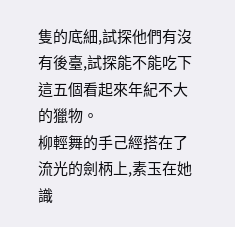隻的底細,試探他們有沒有後臺,試探能不能吃下這五個看起來年紀不大的獵物。
柳輕舞的手己經搭在了流光的劍柄上,素玉在她識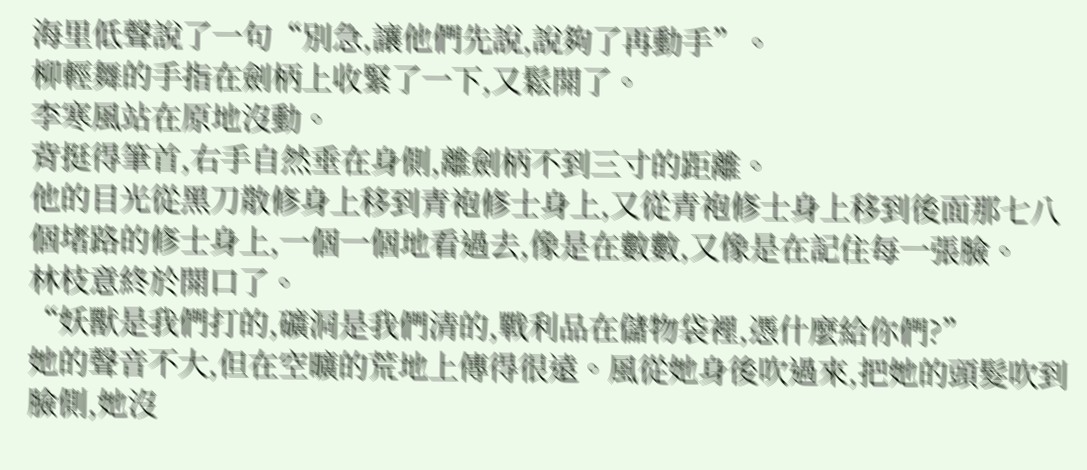海里低聲說了一句“別急,讓他們先說,說夠了再動手”。
柳輕舞的手指在劍柄上收緊了一下,又鬆開了。
李寒風站在原地沒動。
背挺得筆首,右手自然垂在身側,離劍柄不到三寸的距離。
他的目光從黑刀散修身上移到青袍修士身上,又從青袍修士身上移到後面那七八個堵路的修士身上,一個一個地看過去,像是在數數,又像是在記住每一張臉。
林枝意終於開口了。
“妖獸是我們打的,礦洞是我們清的,戰利品在儲物袋裡,憑什麼給你們?”
她的聲音不大,但在空曠的荒地上傳得很遠。風從她身後吹過來,把她的頭髮吹到臉側,她沒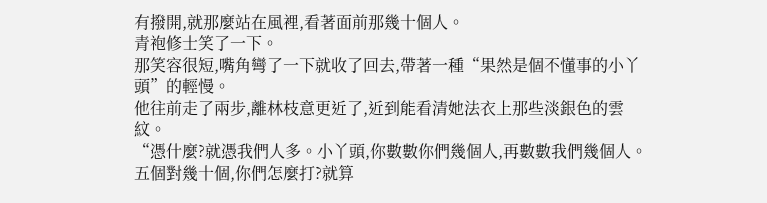有撥開,就那麼站在風裡,看著面前那幾十個人。
青袍修士笑了一下。
那笑容很短,嘴角彎了一下就收了回去,帶著一種“果然是個不懂事的小丫頭”的輕慢。
他往前走了兩步,離林枝意更近了,近到能看清她法衣上那些淡銀色的雲紋。
“憑什麼?就憑我們人多。小丫頭,你數數你們幾個人,再數數我們幾個人。五個對幾十個,你們怎麼打?就算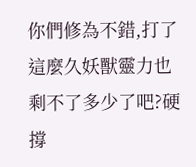你們修為不錯,打了這麼久妖獸靈力也剩不了多少了吧?硬撐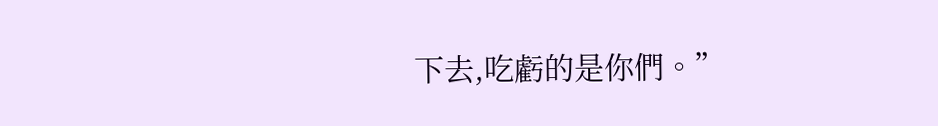下去,吃虧的是你們。”